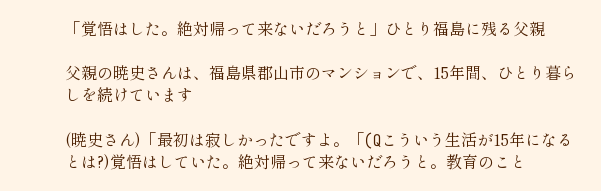「覚悟はした。絶対帰って来ないだろうと」ひとり福島に残る父親

父親の暁史さんは、福島県郡山市のマンションで、15年間、ひとり暮らしを続けています

(暁史さん)「最初は寂しかったですよ。「(Qこういう生活が15年になるとは?)覚悟はしていた。絶対帰って来ないだろうと。教育のこと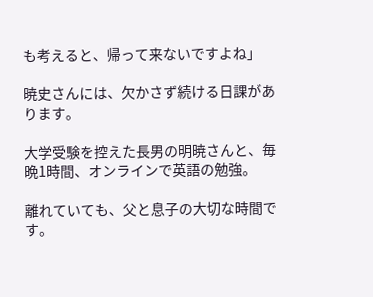も考えると、帰って来ないですよね」

暁史さんには、欠かさず続ける日課があります。

大学受験を控えた長男の明暁さんと、毎晩1時間、オンラインで英語の勉強。

離れていても、父と息子の大切な時間です。